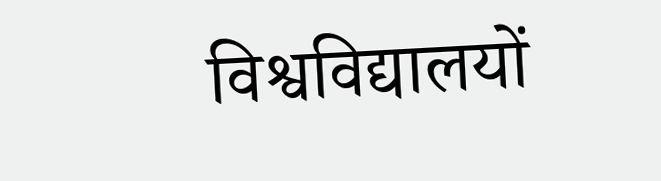विश्वविद्यालयों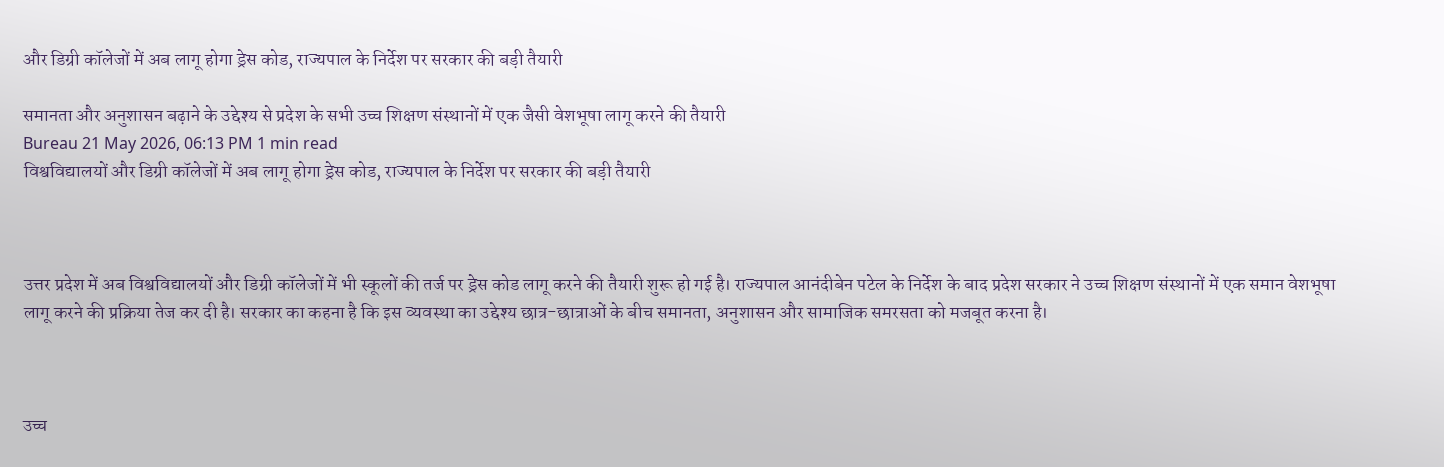और डिग्री कॉलेजों में अब लागू होगा ड्रेस कोड, राज्यपाल के निर्देश पर सरकार की बड़ी तैयारी

समानता और अनुशासन बढ़ाने के उद्देश्य से प्रदेश के सभी उच्च शिक्षण संस्थानों में एक जैसी वेशभूषा लागू करने की तैयारी
Bureau 21 May 2026, 06:13 PM 1 min read
विश्वविद्यालयों और डिग्री कॉलेजों में अब लागू होगा ड्रेस कोड, राज्यपाल के निर्देश पर सरकार की बड़ी तैयारी



उत्तर प्रदेश में अब विश्वविद्यालयों और डिग्री कॉलेजों में भी स्कूलों की तर्ज पर ड्रेस कोड लागू करने की तैयारी शुरू हो गई है। राज्यपाल आनंदीबेन पटेल के निर्देश के बाद प्रदेश सरकार ने उच्च शिक्षण संस्थानों में एक समान वेशभूषा लागू करने की प्रक्रिया तेज कर दी है। सरकार का कहना है कि इस व्यवस्था का उद्देश्य छात्र-छात्राओं के बीच समानता, अनुशासन और सामाजिक समरसता को मजबूत करना है।



उच्च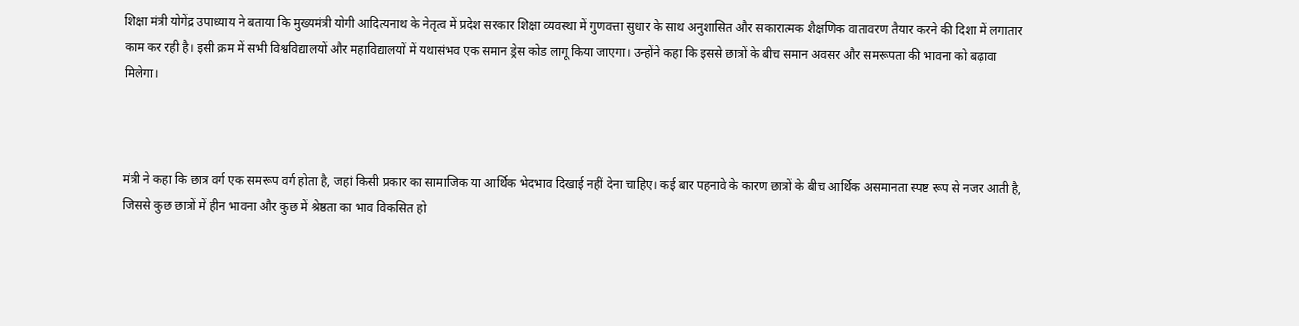शिक्षा मंत्री योगेंद्र उपाध्याय ने बताया कि मुख्यमंत्री योगी आदित्यनाथ के नेतृत्व में प्रदेश सरकार शिक्षा व्यवस्था में गुणवत्ता सुधार के साथ अनुशासित और सकारात्मक शैक्षणिक वातावरण तैयार करने की दिशा में लगातार काम कर रही है। इसी क्रम में सभी विश्वविद्यालयों और महाविद्यालयों में यथासंभव एक समान ड्रेस कोड लागू किया जाएगा। उन्होंने कहा कि इससे छात्रों के बीच समान अवसर और समरूपता की भावना को बढ़ावा मिलेगा।



मंत्री ने कहा कि छात्र वर्ग एक समरूप वर्ग होता है, जहां किसी प्रकार का सामाजिक या आर्थिक भेदभाव दिखाई नहीं देना चाहिए। कई बार पहनावे के कारण छात्रों के बीच आर्थिक असमानता स्पष्ट रूप से नजर आती है, जिससे कुछ छात्रों में हीन भावना और कुछ में श्रेष्ठता का भाव विकसित हो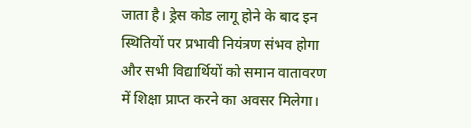जाता है। ड्रेस कोड लागू होने के बाद इन स्थितियों पर प्रभावी नियंत्रण संभव होगा और सभी विद्यार्थियों को समान वातावरण में शिक्षा प्राप्त करने का अवसर मिलेगा।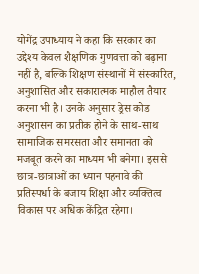योगेंद्र उपाध्याय ने कहा कि सरकार का उद्देश्य केवल शैक्षणिक गुणवत्ता को बढ़ाना नहीं है, बल्कि शिक्षण संस्थानों में संस्कारित, अनुशासित और सकारात्मक माहौल तैयार करना भी है। उनके अनुसार ड्रेस कोड अनुशासन का प्रतीक होने के साथ-साथ सामाजिक समरसता और समानता को मजबूत करने का माध्यम भी बनेगा। इससे छात्र-छात्राओं का ध्यान पहनावे की प्रतिस्पर्धा के बजाय शिक्षा और व्यक्तित्व विकास पर अधिक केंद्रित रहेगा।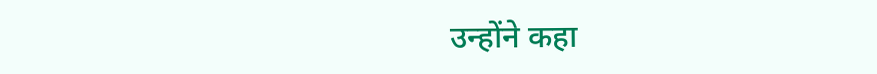उन्होंने कहा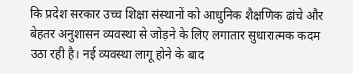कि प्रदेश सरकार उच्च शिक्षा संस्थानों को आधुनिक शैक्षणिक ढांचे और बेहतर अनुशासन व्यवस्था से जोड़ने के लिए लगातार सुधारात्मक कदम उठा रही है। नई व्यवस्था लागू होने के बाद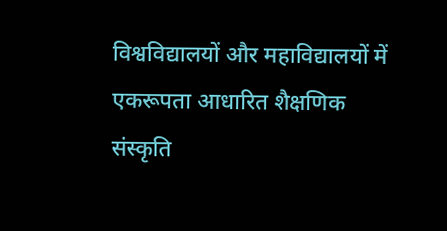विश्वविद्यालयों और महाविद्यालयों में एकरूपता आधारित शैक्षणिक संस्कृति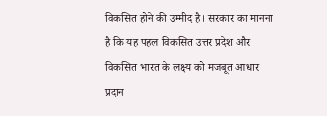विकसित होने की उम्मीद है। सरकार का मानना है कि यह पहल विकसित उत्तर प्रदेश और विकसित भारत के लक्ष्य को मजबूत आधार प्रदान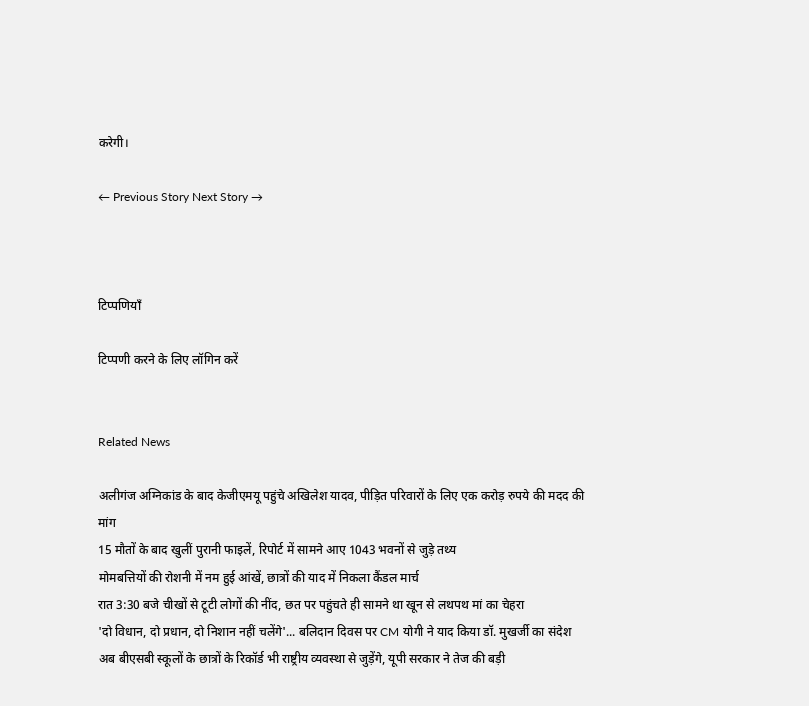करेगी।

← Previous Story Next Story →



टिप्पणियाँ

टिप्पणी करने के लिए लॉगिन करें


Related News

अलीगंज अग्निकांड के बाद केजीएमयू पहुंचे अखिलेश यादव, पीड़ित परिवारों के लिए एक करोड़ रुपये की मदद की मांग
15 मौतों के बाद खुलीं पुरानी फाइलें, रिपोर्ट में सामने आए 1043 भवनों से जुड़े तथ्य
मोमबत्तियों की रोशनी में नम हुई आंखें, छात्रों की याद में निकला कैंडल मार्च
रात 3:30 बजे चीखों से टूटी लोगों की नींद, छत पर पहुंचते ही सामने था खून से लथपथ मां का चेहरा
'दो विधान, दो प्रधान, दो निशान नहीं चलेंगे'... बलिदान दिवस पर CM योगी ने याद किया डॉ. मुखर्जी का संदेश
अब बीएसबी स्कूलों के छात्रों के रिकॉर्ड भी राष्ट्रीय व्यवस्था से जुड़ेंगे, यूपी सरकार ने तेज की बड़ी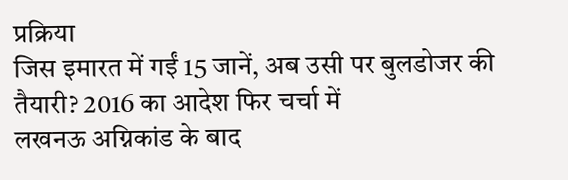प्रक्रिया
जिस इमारत में गईं 15 जानें, अब उसी पर बुलडोजर की तैयारी? 2016 का आदेश फिर चर्चा में
लखनऊ अग्निकांड के बाद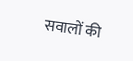सवालों की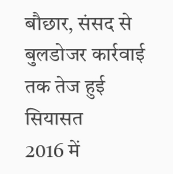बौछार, संसद से बुलडोजर कार्रवाई तक तेज हुई सियासत
2016 में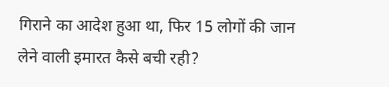गिराने का आदेश हुआ था, फिर 15 लोगों की जान लेने वाली इमारत कैसे बची रही?